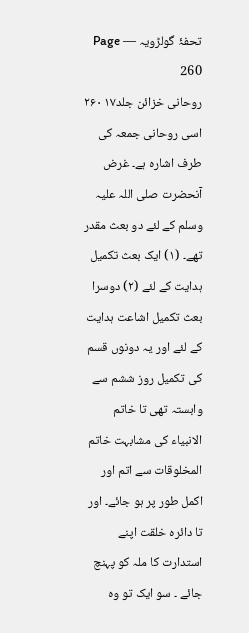تحفۂ گولڑویہ — Page 260
روحانی خزائن جلد۱۷ ۲۶۰ اسی روحانی جمعہ کی طرف اشارہ ہے۔ غرض آنحضرت صلی اللہ علیہ وسلم کے لئے دو بعث مقدر تھے۔ (۱) ایک بعث تکمیل ہدایت کے لئے (۲) دوسرا بعث تکمیل اشاعت ہدایت کے لئے اور یہ دونوں قسم کی تکمیل روز ششم سے وابستہ تھی تا خاتم الانبیاء کی مشابہت خاتم المخلوقات سے اتم اور اکمل طور پر ہو جائے۔ اور تا دائرہ خلقت اپنے استدارت کا ملہ کو پہنچ جائے ۔ سو ایک تو وہ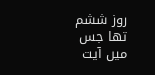روز ششم تھا جس میں آیت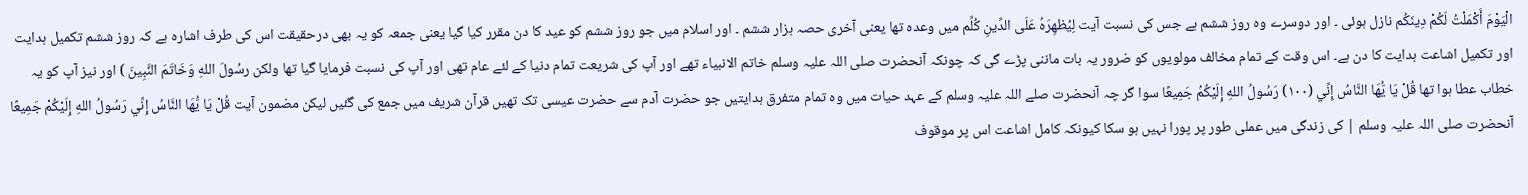الْيَوْمَ أَكْمَلْتُ لَكُمْ دِينَكُم نازل ہوئی ۔ اور دوسرے وہ روز ششم ہے جس کی نسبت آیت لِيُظهِرَهُ عَلَى الدِّينِ كُلِّم میں وعدہ تھا یعنی آخری حصہ ہزار ششم ۔ اور اسلام میں جو روز ششم کو عید کا دن مقرر کیا گیا یعنی جمعہ کو یہ بھی درحقیقت اس کی طرف اشارہ ہے کہ روز ششم تکمیل ہدایت اور تکمیل اشاعت ہدایت کا دن ہے۔ اس وقت کے تمام مخالف مولویوں کو ضرور یہ بات ماننی پڑے گی کہ چونکہ آنحضرت صلی اللہ علیہ وسلم خاتم الانبیاء تھے اور آپ کی شریعت تمام دنیا کے لئے عام تھی اور آپ کی نسبت فرمایا گیا تھا ولكن رسُولَ اللهِ وَخَاتَمَ النَّبِينَ ) اور نیز آپ کو یہ خطاب عطا ہوا تھا قُلْ يَا يُّهَا النَّاسُ إِنِّي (١٠٠) رَسُولُ اللهِ إِلَيْكُمُ جَمِيعًا سوا گر چہ آنحضرت صلے اللہ علیہ وسلم کے عہد حیات میں وہ تمام متفرق ہدایتیں جو حضرت آدم سے حضرت عیسی تک تھیں قرآن شریف میں جمع کی گئیں لیکن مضمون آیت قُلْ يَا يُّهَا النَّاسُ إِنِّي رَسُولُ اللهِ إِلَيْكُمْ جَمِيعًا آنحضرت صلی اللہ علیہ وسلم | کی زندگی میں عملی طور پر پورا نہیں ہو سکا کیونکہ کامل اشاعت اس پر موقوف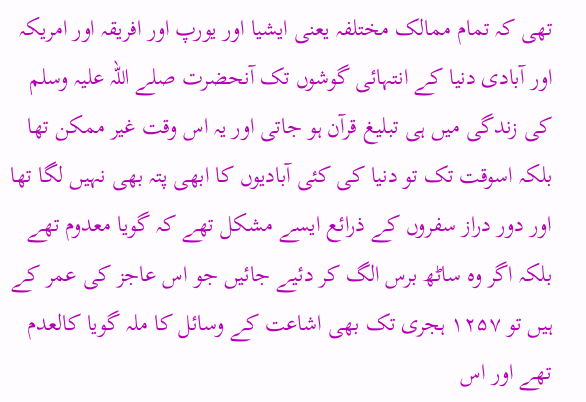تھی کہ تمام ممالک مختلفہ یعنی ایشیا اور یورپ اور افریقہ اور امریکہ اور آبادی دنیا کے انتہائی گوشوں تک آنحضرت صلے اللہ علیہ وسلم کی زندگی میں ہی تبلیغ قرآن ہو جاتی اور یہ اس وقت غیر ممکن تھا بلکہ اسوقت تک تو دنیا کی کئی آبادیوں کا ابھی پتہ بھی نہیں لگا تھا اور دور دراز سفروں کے ذرائع ایسے مشکل تھے کہ گویا معدوم تھے بلکہ اگر وہ ساٹھ برس الگ کر دئیے جائیں جو اس عاجز کی عمر کے ہیں تو ۱۲۵۷ ہجری تک بھی اشاعت کے وسائل کا ملہ گویا کالعدم تھے اور اس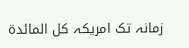زمانہ تک امریکہ کل المائدة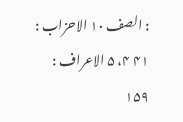: الصف ١٠ الاحزاب : ۴۱ ۴، ۵ الاعراف : ۱۵۹